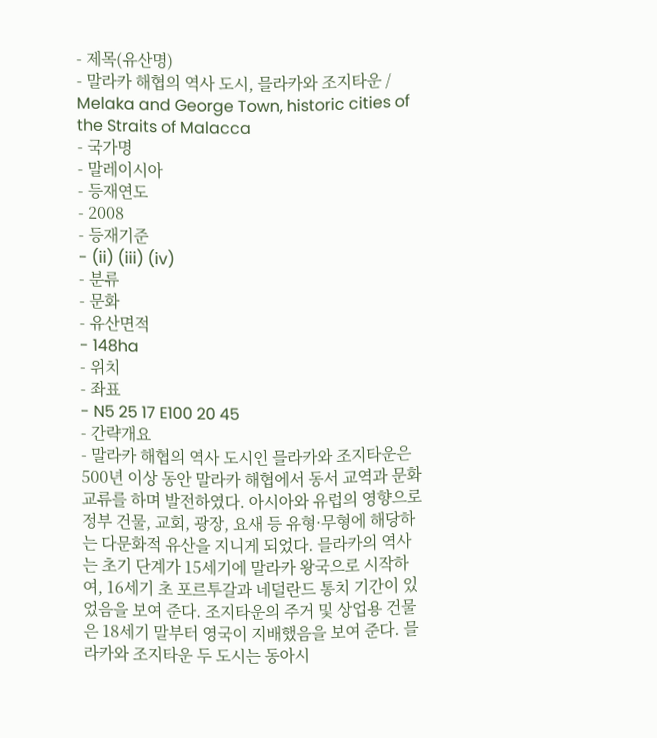- 제목(유산명)
- 말라카 해협의 역사 도시, 믈라카와 조지타운 / Melaka and George Town, historic cities of the Straits of Malacca
- 국가명
- 말레이시아
- 등재연도
- 2008
- 등재기준
- (ii) (iii) (iv)
- 분류
- 문화
- 유산면적
- 148ha
- 위치
- 좌표
- N5 25 17 E100 20 45
- 간략개요
- 말라카 해협의 역사 도시인 믈라카와 조지타운은 500년 이상 동안 말라카 해협에서 동서 교역과 문화 교류를 하며 발전하였다. 아시아와 유럽의 영향으로 정부 건물, 교회, 광장, 요새 등 유형·무형에 해당하는 다문화적 유산을 지니게 되었다. 믈라카의 역사는 초기 단계가 15세기에 말라카 왕국으로 시작하여, 16세기 초 포르투갈과 네덜란드 통치 기간이 있었음을 보여 준다. 조지타운의 주거 및 상업용 건물은 18세기 말부터 영국이 지배했음을 보여 준다. 믈라카와 조지타운 두 도시는 동아시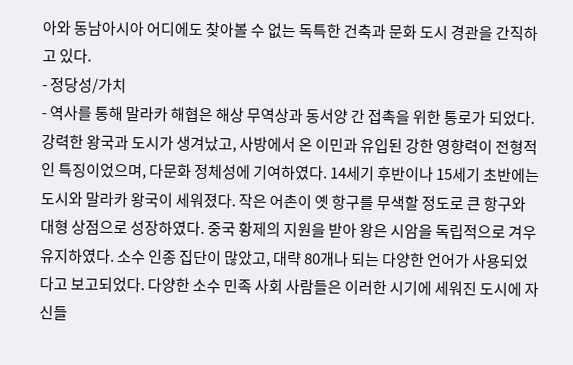아와 동남아시아 어디에도 찾아볼 수 없는 독특한 건축과 문화 도시 경관을 간직하고 있다.
- 정당성/가치
- 역사를 통해 말라카 해협은 해상 무역상과 동서양 간 접촉을 위한 통로가 되었다. 강력한 왕국과 도시가 생겨났고, 사방에서 온 이민과 유입된 강한 영향력이 전형적인 특징이었으며, 다문화 정체성에 기여하였다. 14세기 후반이나 15세기 초반에는 도시와 말라카 왕국이 세워졌다. 작은 어촌이 옛 항구를 무색할 정도로 큰 항구와 대형 상점으로 성장하였다. 중국 황제의 지원을 받아 왕은 시암을 독립적으로 겨우 유지하였다. 소수 인종 집단이 많았고, 대략 80개나 되는 다양한 언어가 사용되었다고 보고되었다. 다양한 소수 민족 사회 사람들은 이러한 시기에 세워진 도시에 자신들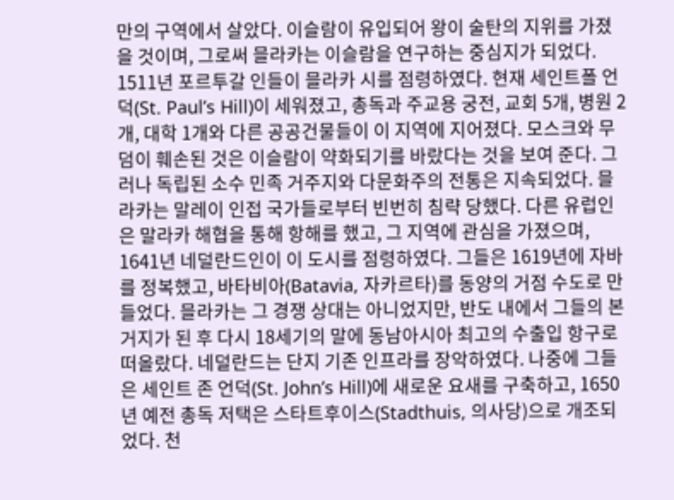만의 구역에서 살았다. 이슬람이 유입되어 왕이 술탄의 지위를 가졌을 것이며, 그로써 믈라카는 이슬람을 연구하는 중심지가 되었다. 1511년 포르투갈 인들이 믈라카 시를 점령하였다. 현재 세인트폴 언덕(St. Paul’s Hill)이 세워졌고, 총독과 주교용 궁전, 교회 5개, 병원 2개, 대학 1개와 다른 공공건물들이 이 지역에 지어졌다. 모스크와 무덤이 훼손된 것은 이슬람이 약화되기를 바랐다는 것을 보여 준다. 그러나 독립된 소수 민족 거주지와 다문화주의 전통은 지속되었다. 믈라카는 말레이 인접 국가들로부터 빈번히 침략 당했다. 다른 유럽인은 말라카 해협을 통해 항해를 했고, 그 지역에 관심을 가졌으며, 1641년 네덜란드인이 이 도시를 점령하였다. 그들은 1619년에 자바를 정복했고, 바타비아(Batavia, 자카르타)를 동양의 거점 수도로 만들었다. 믈라카는 그 경쟁 상대는 아니었지만, 반도 내에서 그들의 본거지가 된 후 다시 18세기의 말에 동남아시아 최고의 수출입 항구로 떠올랐다. 네덜란드는 단지 기존 인프라를 장악하였다. 나중에 그들은 세인트 존 언덕(St. John’s Hill)에 새로운 요새를 구축하고, 1650년 예전 총독 저택은 스타트후이스(Stadthuis, 의사당)으로 개조되었다. 천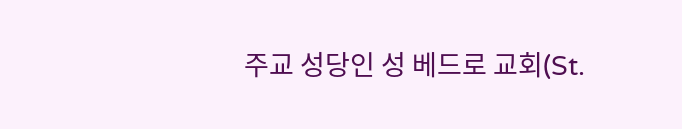주교 성당인 성 베드로 교회(St.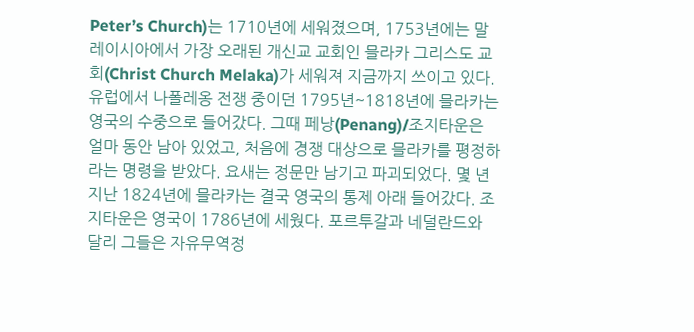Peter’s Church)는 1710년에 세워졌으며, 1753년에는 말레이시아에서 가장 오래된 개신교 교회인 믈라카 그리스도 교회(Christ Church Melaka)가 세워져 지금까지 쓰이고 있다. 유럽에서 나폴레옹 전쟁 중이던 1795년~1818년에 믈라카는 영국의 수중으로 들어갔다. 그때 페낭(Penang)/조지타운은 얼마 동안 남아 있었고, 처음에 경쟁 대상으로 믈라카를 평정하라는 명령을 받았다. 요새는 정문만 남기고 파괴되었다. 몇 년 지난 1824년에 믈라카는 결국 영국의 통제 아래 들어갔다. 조지타운은 영국이 1786년에 세웠다. 포르투갈과 네덜란드와 달리 그들은 자유무역정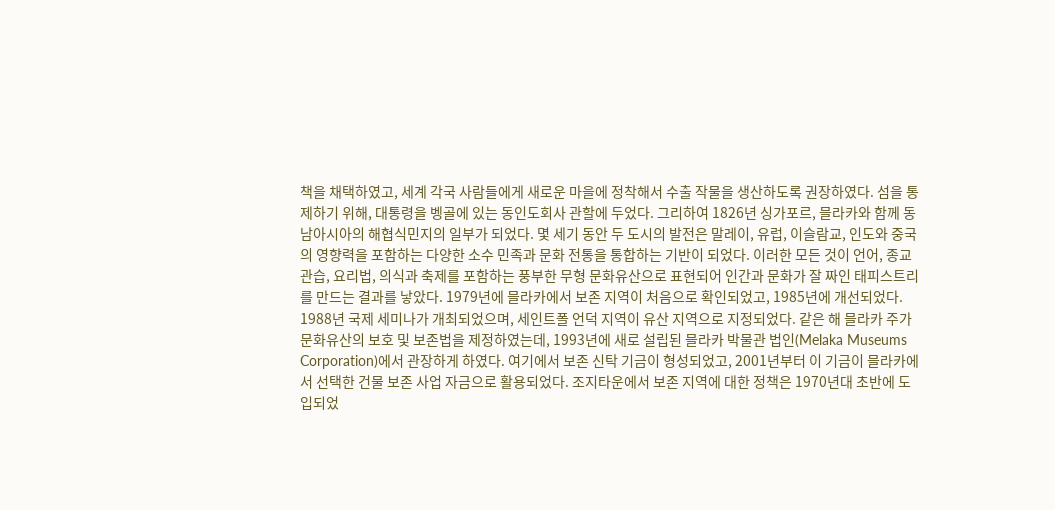책을 채택하였고, 세계 각국 사람들에게 새로운 마을에 정착해서 수출 작물을 생산하도록 권장하였다. 섬을 통제하기 위해, 대통령을 벵골에 있는 동인도회사 관할에 두었다. 그리하여 1826년 싱가포르, 믈라카와 함께 동남아시아의 해협식민지의 일부가 되었다. 몇 세기 동안 두 도시의 발전은 말레이, 유럽, 이슬람교, 인도와 중국의 영향력을 포함하는 다양한 소수 민족과 문화 전통을 통합하는 기반이 되었다. 이러한 모든 것이 언어, 종교 관습, 요리법, 의식과 축제를 포함하는 풍부한 무형 문화유산으로 표현되어 인간과 문화가 잘 짜인 태피스트리를 만드는 결과를 낳았다. 1979년에 믈라카에서 보존 지역이 처음으로 확인되었고, 1985년에 개선되었다. 1988년 국제 세미나가 개최되었으며, 세인트폴 언덕 지역이 유산 지역으로 지정되었다. 같은 해 믈라카 주가 문화유산의 보호 및 보존법을 제정하였는데, 1993년에 새로 설립된 믈라카 박물관 법인(Melaka Museums Corporation)에서 관장하게 하였다. 여기에서 보존 신탁 기금이 형성되었고, 2001년부터 이 기금이 믈라카에서 선택한 건물 보존 사업 자금으로 활용되었다. 조지타운에서 보존 지역에 대한 정책은 1970년대 초반에 도입되었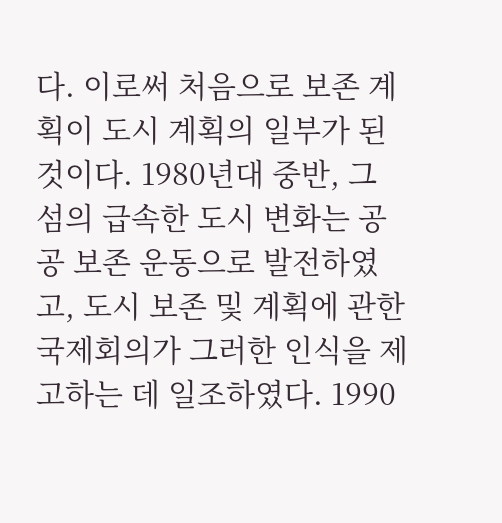다. 이로써 처음으로 보존 계획이 도시 계획의 일부가 된 것이다. 1980년대 중반, 그 섬의 급속한 도시 변화는 공공 보존 운동으로 발전하였고, 도시 보존 및 계획에 관한 국제회의가 그러한 인식을 제고하는 데 일조하였다. 1990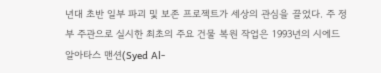년대 초반 일부 파괴 및 보존 프로젝트가 세상의 관심을 끌었다. 주 정부 주관으로 실시한 최초의 주요 건물 복원 작업은 1993년의 시에드 알아타스 맨션(Syed Al-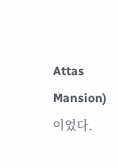Attas Mansion)이었다.